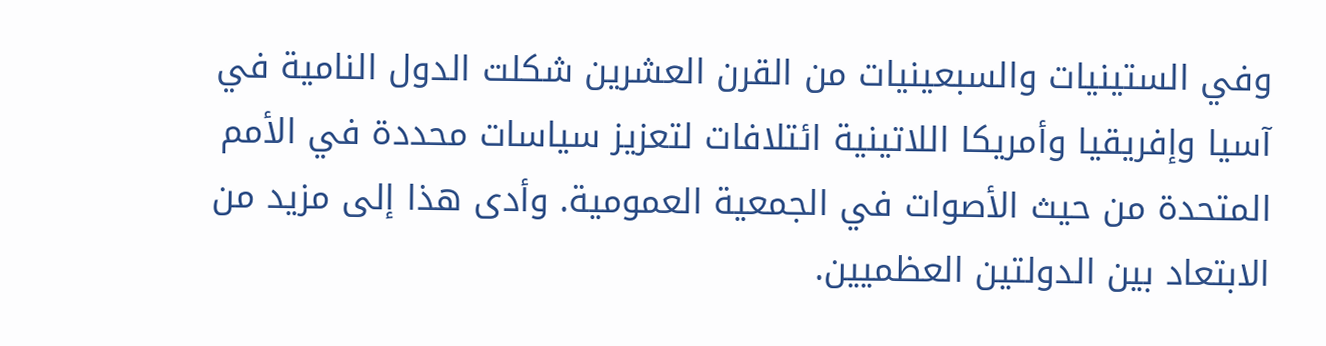وفي الستينيات والسبعينيات من القرن العشرين شكلت الدول النامية في آسيا وإفريقيا وأمريكا اللاتينية ائتلافات لتعزيز سياسات محددة في الأمم المتحدة من حيث الأصوات في الجمعية العمومية. وأدى هذا إلى مزيد من الابتعاد بين الدولتين العظميين.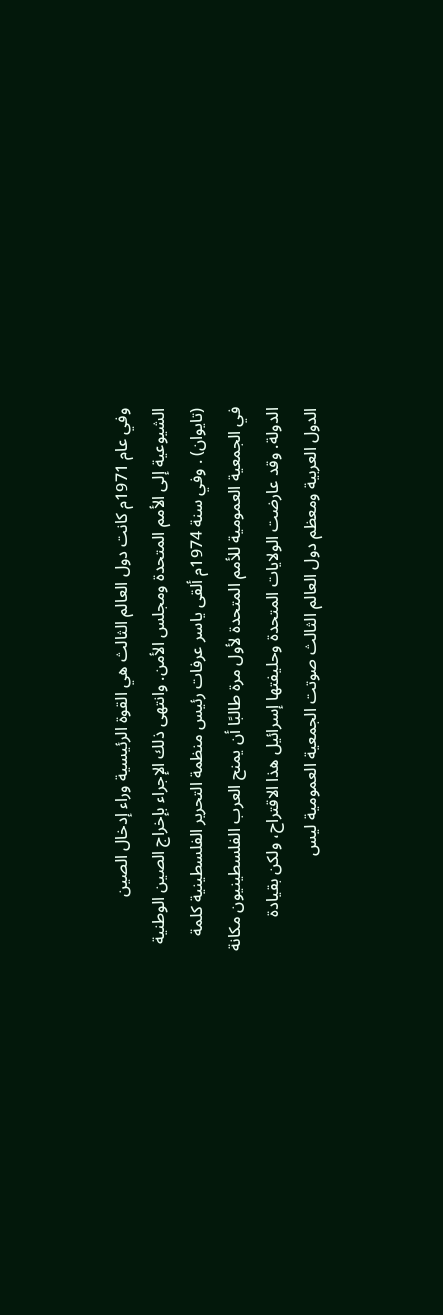وفي عام 1971م كانت دول العالم الثالث هي القوة الرئيسية وراء إدخال الصين الشيوعية إلى الأمم المتحدة ومجلس الأمن. وانتهى ذلك الإجراء بإخراج الصين الوطنية (تايوان) . وفي سنة 1974م ألقى ياسر عرفات رئيس منظمة التحرير الفلسطينية كلمة في الجمعية العمومية للأمم المتحدة لأول مرة طالبًا أن يمنح العرب الفلسطينيون مكانة الدولة. وقد عارضت الولايات المتحدة وحليفتها إسرائيل هذا الاقتراح، ولكن بقيادة الدول العربية ومعظم دول العالم الثالث صوتت الجمعية العمومية ليس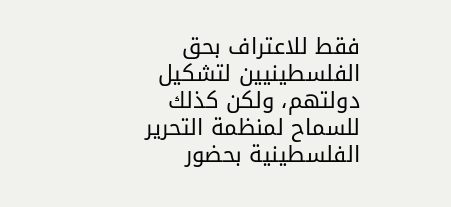فقط للاعتراف بحق الفلسطينيين لتشكيل دولتهم، ولكن كذلك للسماح لمنظمة التحرير الفلسطينية بحضور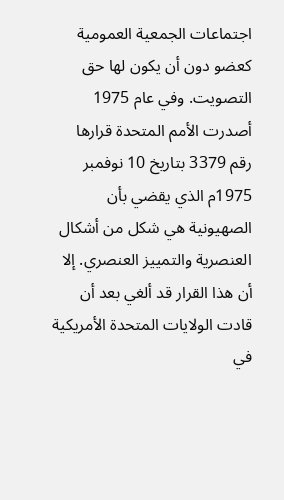اجتماعات الجمعية العمومية كعضو دون أن يكون لها حق التصويت. وفي عام 1975 أصدرت الأمم المتحدة قرارها رقم 3379 بتاريخ 10 نوفمبر 1975م الذي يقضي بأن الصهيونية هي شكل من أشكال العنصرية والتمييز العنصري. إلا أن هذا القرار قد ألغي بعد أن قادت الولايات المتحدة الأمريكية في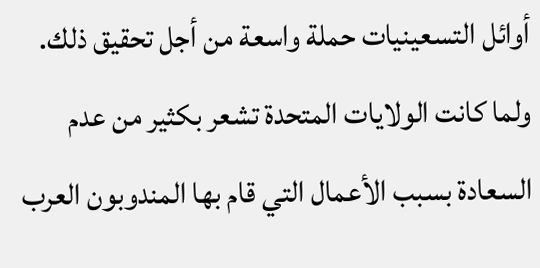أوائل التسعينيات حملة واسعة من أجل تحقيق ذلك.
ولما كانت الولايات المتحدة تشعر بكثير من عدم السعادة بسبب الأعمال التي قام بها المندوبون العرب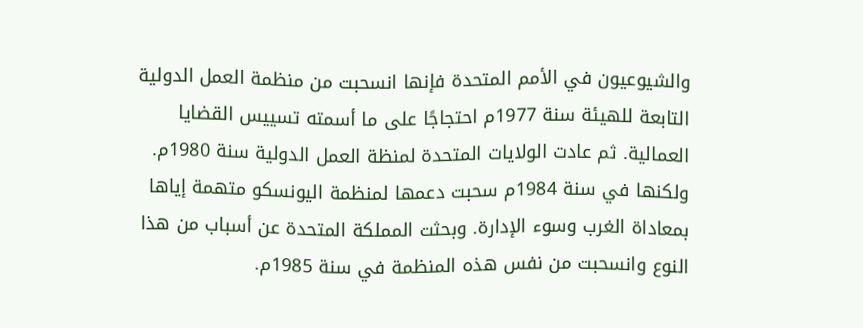والشيوعيون في الأمم المتحدة فإنها انسحبت من منظمة العمل الدولية التابعة للهيئة سنة 1977م احتجاجًا على ما أسمته تسييس القضايا العمالية. ثم عادت الولايات المتحدة لمنظة العمل الدولية سنة 1980م. ولكنها في سنة 1984م سحبت دعمها لمنظمة اليونسكو متهمة إياها بمعاداة الغرب وسوء الإدارة. وبحثت المملكة المتحدة عن أسباب من هذا النوع وانسحبت من نفس هذه المنظمة في سنة 1985م.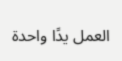العمل يدًا واحدة